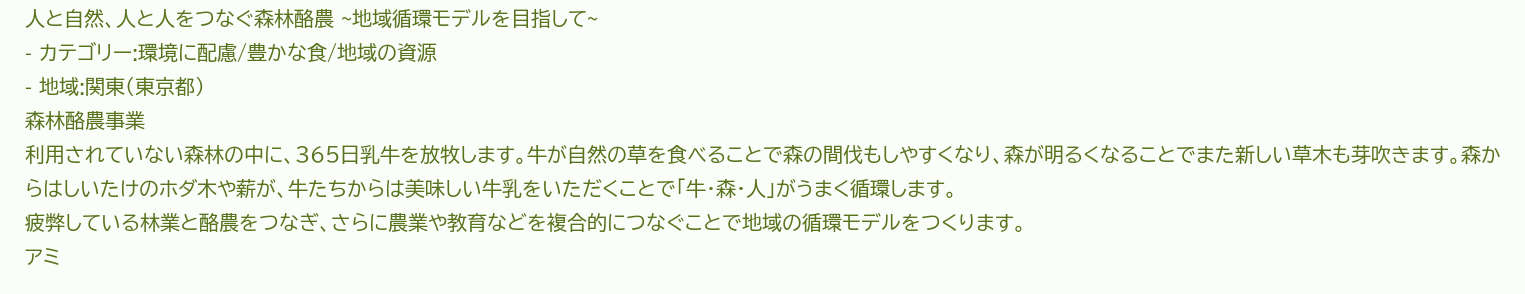人と自然、人と人をつなぐ森林酪農 ~地域循環モデルを目指して~
- カテゴリー:環境に配慮/豊かな食/地域の資源
- 地域:関東(東京都)
森林酪農事業
利用されていない森林の中に、365日乳牛を放牧します。牛が自然の草を食べることで森の間伐もしやすくなり、森が明るくなることでまた新しい草木も芽吹きます。森からはしいたけのホダ木や薪が、牛たちからは美味しい牛乳をいただくことで「牛・森・人」がうまく循環します。
疲弊している林業と酪農をつなぎ、さらに農業や教育などを複合的につなぐことで地域の循環モデルをつくります。
アミ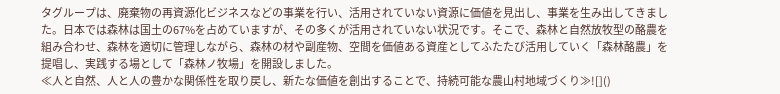タグループは、廃棄物の再資源化ビジネスなどの事業を行い、活用されていない資源に価値を見出し、事業を生み出してきました。日本では森林は国土の67%を占めていますが、その多くが活用されていない状況です。そこで、森林と自然放牧型の酪農を組み合わせ、森林を適切に管理しながら、森林の材や副産物、空間を価値ある資産としてふたたび活用していく「森林酪農」を提唱し、実践する場として「森林ノ牧場」を開設しました。
≪人と自然、人と人の豊かな関係性を取り戻し、新たな価値を創出することで、持続可能な農山村地域づくり≫![]()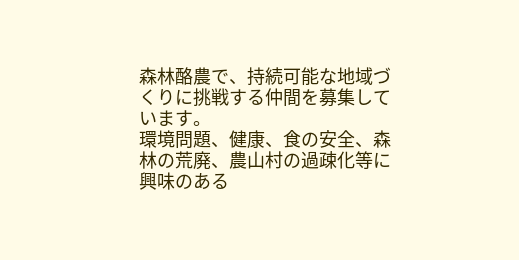森林酪農で、持続可能な地域づくりに挑戦する仲間を募集しています。
環境問題、健康、食の安全、森林の荒廃、農山村の過疎化等に興味のある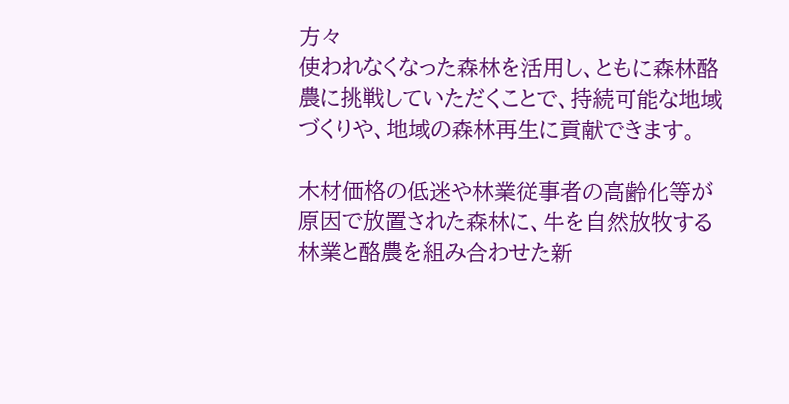方々
使われなくなった森林を活用し、ともに森林酪農に挑戦していただくことで、持続可能な地域づくりや、地域の森林再生に貢献できます。

木材価格の低迷や林業従事者の高齢化等が原因で放置された森林に、牛を自然放牧する林業と酪農を組み合わせた新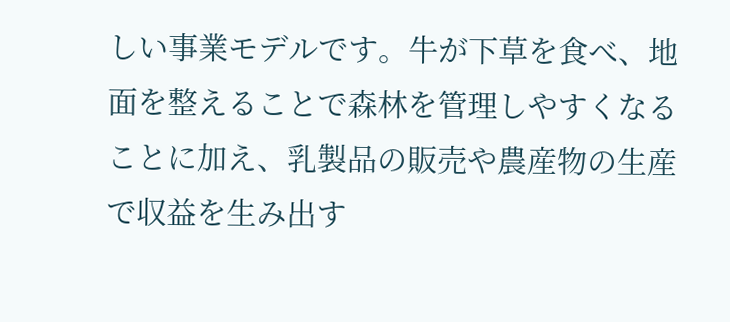しい事業モデルです。牛が下草を食べ、地面を整えることで森林を管理しやすくなることに加え、乳製品の販売や農産物の生産で収益を生み出す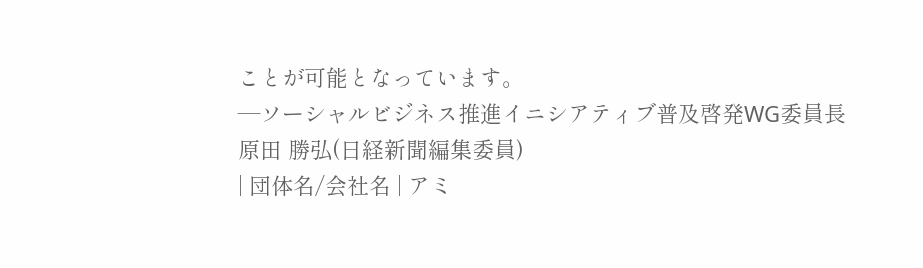ことが可能となっています。
―ソーシャルビジネス推進イニシアティブ普及啓発WG委員長
原田 勝弘(日経新聞編集委員)
| 団体名/会社名 | アミ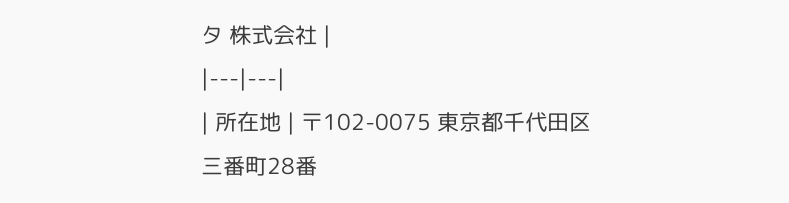タ 株式会社 |
|---|---|
| 所在地 | 〒102-0075 東京都千代田区三番町28番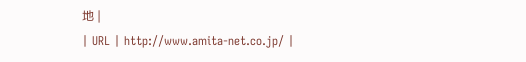地 |
| URL | http://www.amita-net.co.jp/ |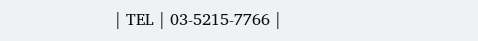| TEL | 03-5215-7766 |